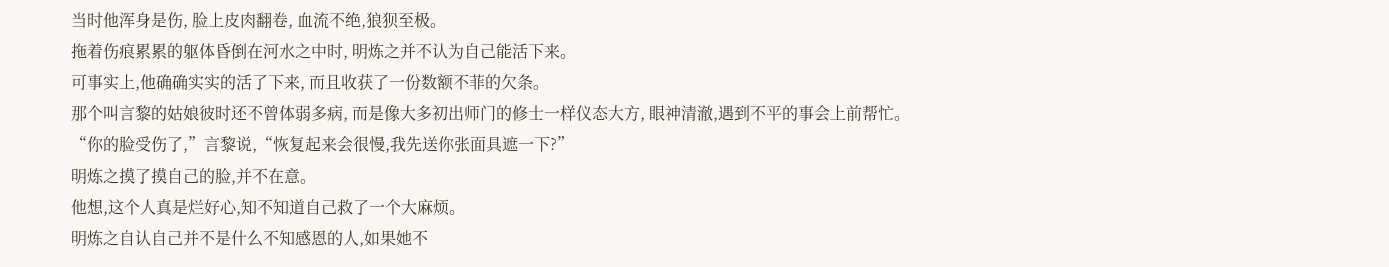当时他浑身是伤, 脸上皮肉翻卷, 血流不绝,狼狈至极。
拖着伤痕累累的躯体昏倒在河水之中时, 明炼之并不认为自己能活下来。
可事实上,他确确实实的活了下来, 而且收获了一份数额不菲的欠条。
那个叫言黎的姑娘彼时还不曾体弱多病, 而是像大多初出师门的修士一样仪态大方, 眼神清澈,遇到不平的事会上前帮忙。
“你的脸受伤了,”言黎说,“恢复起来会很慢,我先送你张面具遮一下?”
明炼之摸了摸自己的脸,并不在意。
他想,这个人真是烂好心,知不知道自己救了一个大麻烦。
明炼之自认自己并不是什么不知感恩的人,如果她不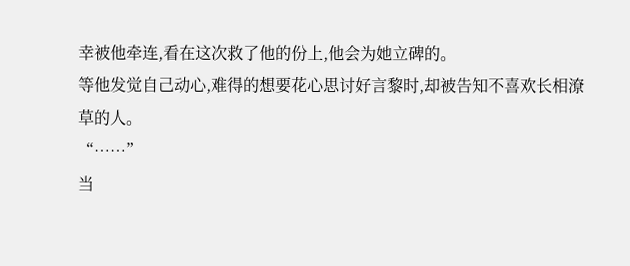幸被他牵连,看在这次救了他的份上,他会为她立碑的。
等他发觉自己动心,难得的想要花心思讨好言黎时,却被告知不喜欢长相潦草的人。
“……”
当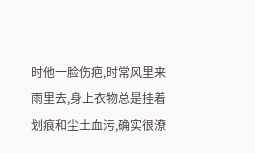时他一脸伤疤,时常风里来雨里去,身上衣物总是挂着划痕和尘土血污,确实很潦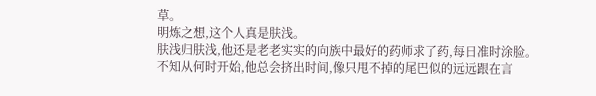草。
明炼之想,这个人真是肤浅。
肤浅归肤浅,他还是老老实实的向族中最好的药师求了药,每日准时涂脸。
不知从何时开始,他总会挤出时间,像只甩不掉的尾巴似的远远跟在言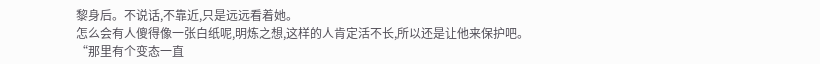黎身后。不说话,不靠近,只是远远看着她。
怎么会有人傻得像一张白纸呢,明炼之想,这样的人肯定活不长,所以还是让他来保护吧。
“那里有个变态一直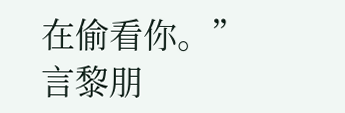在偷看你。”言黎朋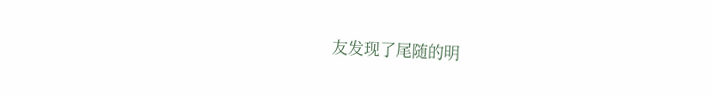友发现了尾随的明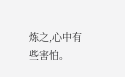炼之,心中有些害怕。